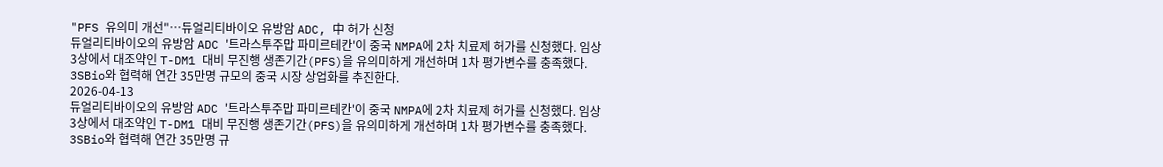"PFS 유의미 개선"…듀얼리티바이오 유방암 ADC, 中 허가 신청
듀얼리티바이오의 유방암 ADC '트라스투주맙 파미르테칸'이 중국 NMPA에 2차 치료제 허가를 신청했다. 임상 3상에서 대조약인 T-DM1 대비 무진행 생존기간(PFS)을 유의미하게 개선하며 1차 평가변수를 충족했다. 3SBio와 협력해 연간 35만명 규모의 중국 시장 상업화를 추진한다.
2026-04-13
듀얼리티바이오의 유방암 ADC '트라스투주맙 파미르테칸'이 중국 NMPA에 2차 치료제 허가를 신청했다. 임상 3상에서 대조약인 T-DM1 대비 무진행 생존기간(PFS)을 유의미하게 개선하며 1차 평가변수를 충족했다. 3SBio와 협력해 연간 35만명 규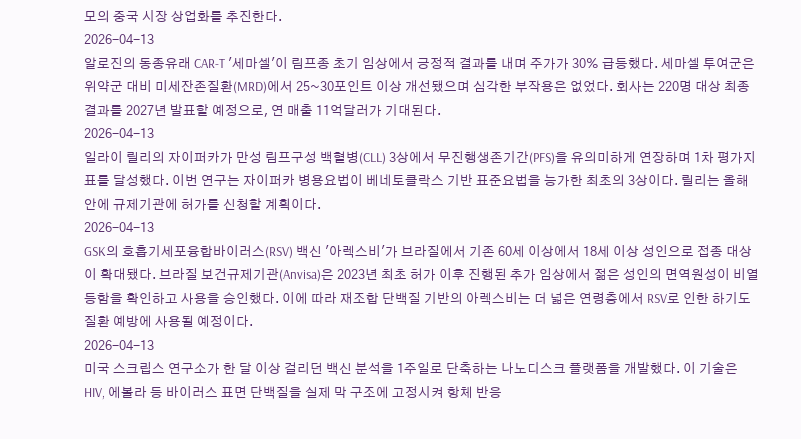모의 중국 시장 상업화를 추진한다.
2026-04-13
알로진의 동종유래 CAR-T '세마셀'이 림프종 초기 임상에서 긍정적 결과를 내며 주가가 30% 급등했다. 세마셀 투여군은 위약군 대비 미세잔존질환(MRD)에서 25~30포인트 이상 개선됐으며 심각한 부작용은 없었다. 회사는 220명 대상 최종 결과를 2027년 발표할 예정으로, 연 매출 11억달러가 기대된다.
2026-04-13
일라이 릴리의 자이퍼카가 만성 림프구성 백혈병(CLL) 3상에서 무진행생존기간(PFS)을 유의미하게 연장하며 1차 평가지표를 달성했다. 이번 연구는 자이퍼카 병용요법이 베네토클락스 기반 표준요법을 능가한 최초의 3상이다. 릴리는 올해 안에 규제기관에 허가를 신청할 계획이다.
2026-04-13
GSK의 호흡기세포융합바이러스(RSV) 백신 '아렉스비'가 브라질에서 기존 60세 이상에서 18세 이상 성인으로 접종 대상이 확대됐다. 브라질 보건규제기관(Anvisa)은 2023년 최초 허가 이후 진행된 추가 임상에서 젊은 성인의 면역원성이 비열등함을 확인하고 사용을 승인했다. 이에 따라 재조합 단백질 기반의 아렉스비는 더 넓은 연령층에서 RSV로 인한 하기도 질환 예방에 사용될 예정이다.
2026-04-13
미국 스크립스 연구소가 한 달 이상 걸리던 백신 분석을 1주일로 단축하는 나노디스크 플랫폼을 개발했다. 이 기술은 HIV, 에볼라 등 바이러스 표면 단백질을 실제 막 구조에 고정시켜 항체 반응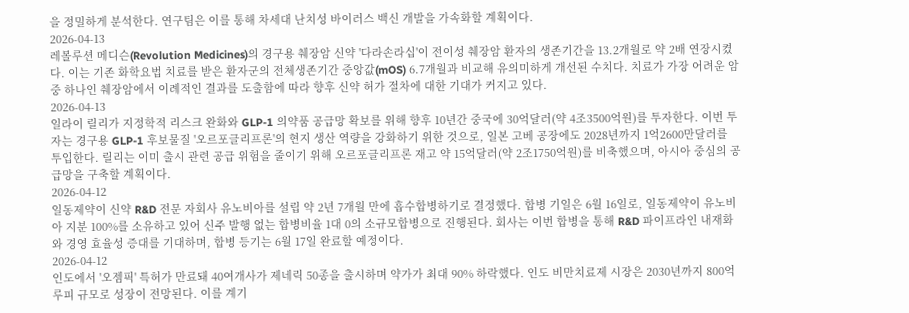을 정밀하게 분석한다. 연구팀은 이를 통해 차세대 난치성 바이러스 백신 개발을 가속화할 계획이다.
2026-04-13
레볼루션 메디슨(Revolution Medicines)의 경구용 췌장암 신약 '다라손라십'이 전이성 췌장암 환자의 생존기간을 13.2개월로 약 2배 연장시켰다. 이는 기존 화학요법 치료를 받은 환자군의 전체생존기간 중앙값(mOS) 6.7개월과 비교해 유의미하게 개선된 수치다. 치료가 가장 어려운 암 중 하나인 췌장암에서 이례적인 결과를 도출함에 따라 향후 신약 허가 절차에 대한 기대가 커지고 있다.
2026-04-13
일라이 릴리가 지정학적 리스크 완화와 GLP-1 의약품 공급망 확보를 위해 향후 10년간 중국에 30억달러(약 4조3500억원)를 투자한다. 이번 투자는 경구용 GLP-1 후보물질 '오르포글리프론'의 현지 생산 역량을 강화하기 위한 것으로, 일본 고베 공장에도 2028년까지 1억2600만달러를 투입한다. 릴리는 이미 출시 관련 공급 위험을 줄이기 위해 오르포글리프론 재고 약 15억달러(약 2조1750억원)를 비축했으며, 아시아 중심의 공급망을 구축할 계획이다.
2026-04-12
일동제약이 신약 R&D 전문 자회사 유노비아를 설립 약 2년 7개월 만에 흡수합병하기로 결정했다. 합병 기일은 6월 16일로, 일동제약이 유노비아 지분 100%를 소유하고 있어 신주 발행 없는 합병비율 1대 0의 소규모합병으로 진행된다. 회사는 이번 합병을 통해 R&D 파이프라인 내재화와 경영 효율성 증대를 기대하며, 합병 등기는 6월 17일 완료할 예정이다.
2026-04-12
인도에서 '오젬픽' 특허가 만료돼 40여개사가 제네릭 50종을 출시하며 약가가 최대 90% 하락했다. 인도 비만치료제 시장은 2030년까지 800억 루피 규모로 성장이 전망된다. 이를 계기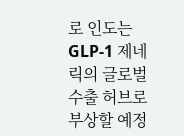로 인도는 GLP-1 제네릭의 글로벌 수출 허브로 부상할 예정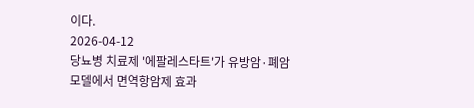이다.
2026-04-12
당뇨병 치료제 '에팔레스타트'가 유방암·폐암 모델에서 면역항암제 효과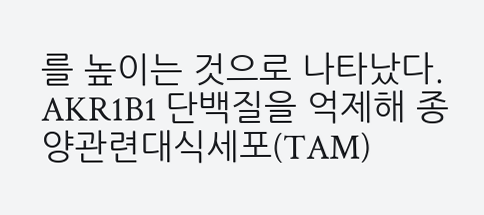를 높이는 것으로 나타났다. AKR1B1 단백질을 억제해 종양관련대식세포(TAM)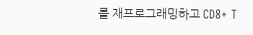를 재프로그래밍하고 CD8+ T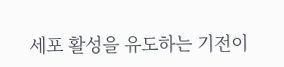세포 활성을 유도하는 기전이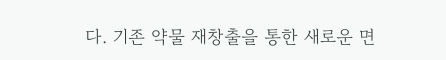다. 기존 약물 재창출을 통한 새로운 면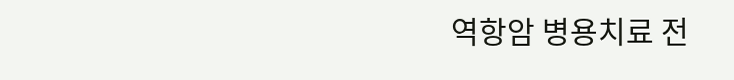역항암 병용치료 전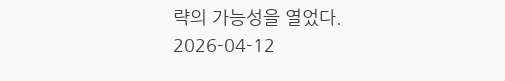략의 가능성을 열었다.
2026-04-12